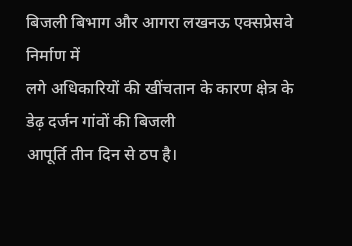बिजली बिभाग और आगरा लखनऊ एक्सप्रेसवे निर्माण में
लगे अधिकारियों की खींचतान के कारण क्षेत्र के डेढ़ दर्जन गांवों की बिजली
आपूर्ति तीन दिन से ठप है।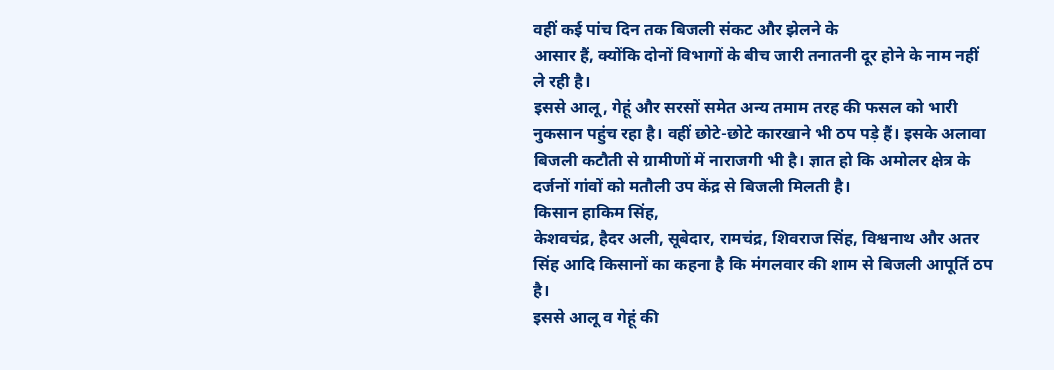वहीं कई पांच दिन तक बिजली संकट और झेलने के
आसार हैं, क्योंकि दोनों विभागों के बीच जारी तनातनी दूर होने के नाम नहीं
ले रही है।
इससे आलू, गेहूं और सरसों समेत अन्य तमाम तरह की फसल को भारी
नुकसान पहुंच रहा है। वहीं छोटे-छोटे कारखाने भी ठप पड़े हैं। इसके अलावा
बिजली कटौती से ग्रामीणों में नाराजगी भी है। ज्ञात हो कि अमोलर क्षेत्र के
दर्जनों गांवों को मतौली उप केंद्र से बिजली मिलती है।
किसान हाकिम सिंह,
केशवचंद्र, हैदर अली, सूबेदार, रामचंद्र, शिवराज सिंह, विश्वनाथ और अतर
सिंह आदि किसानों का कहना है कि मंगलवार की शाम से बिजली आपूर्ति ठप है।
इससे आलू व गेहूं की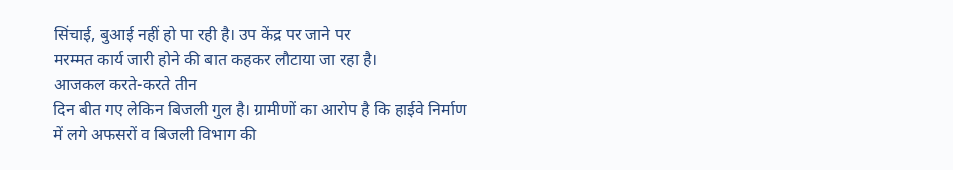सिंचाई, बुआई नहीं हो पा रही है। उप केंद्र पर जाने पर
मरम्मत कार्य जारी होने की बात कहकर लौटाया जा रहा है।
आजकल करते-करते तीन
दिन बीत गए लेकिन बिजली गुल है। ग्रामीणों का आरोप है कि हाईवे निर्माण
में लगे अफसरों व बिजली विभाग की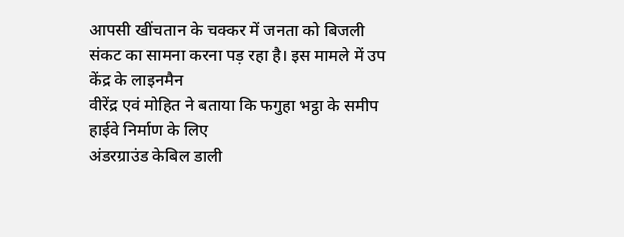आपसी खींचतान के चक्कर में जनता को बिजली
संकट का सामना करना पड़ रहा है। इस मामले में उप केंद्र के लाइनमैन
वीरेंद्र एवं मोहित ने बताया कि फगुहा भट्ठा के समीप हाईवे निर्माण के लिए
अंडरग्राउंड केबिल डाली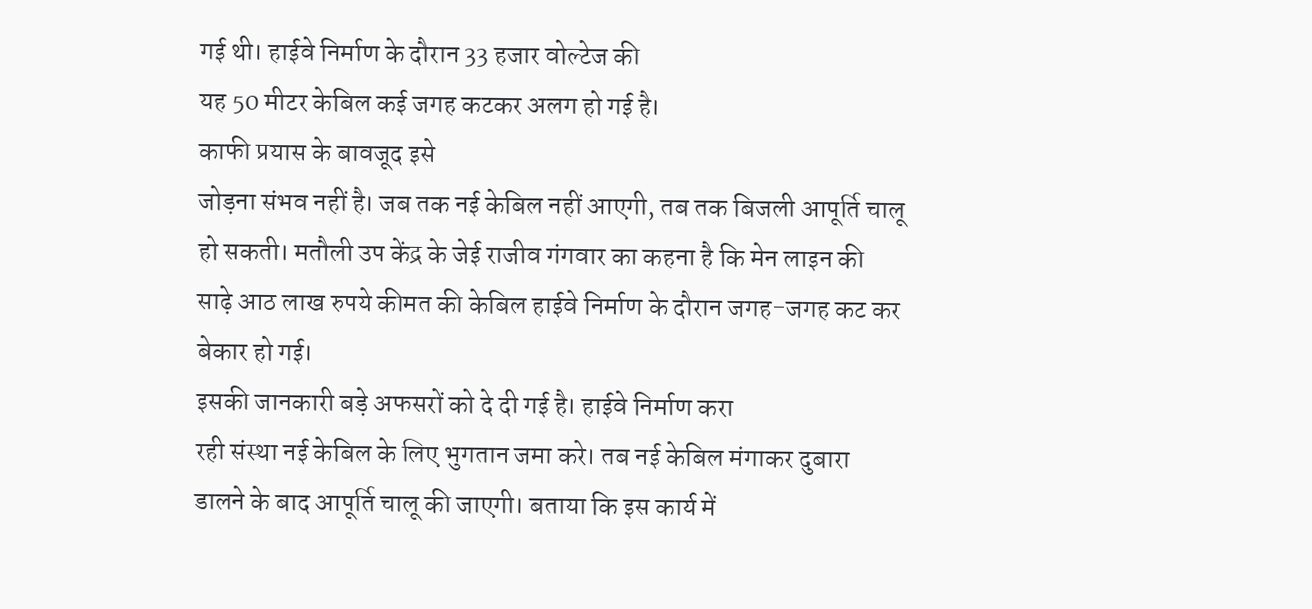गई थी। हाईवे निर्माण के दौरान 33 हजार वोल्टेज की
यह 50 मीटर केबिल कई जगह कटकर अलग हो गई है।
काफी प्रयास के बावजूद इसे
जोड़ना संभव नहीं है। जब तक नई केबिल नहीं आएगी, तब तक बिजली आपूर्ति चालू
हो सकती। मतौली उप केंद्र के जेई राजीव गंगवार का कहना है कि मेन लाइन की
साढ़े आठ लाख रुपये कीमत की केबिल हाईवे निर्माण के दौरान जगह-जगह कट कर
बेकार हो गई।
इसकी जानकारी बड़े अफसरों को दे दी गई है। हाईवे निर्माण करा
रही संस्था नई केबिल के लिए भुगतान जमा करे। तब नई केबिल मंगाकर दुबारा
डालने के बाद आपूर्ति चालू की जाएगी। बताया कि इस कार्य में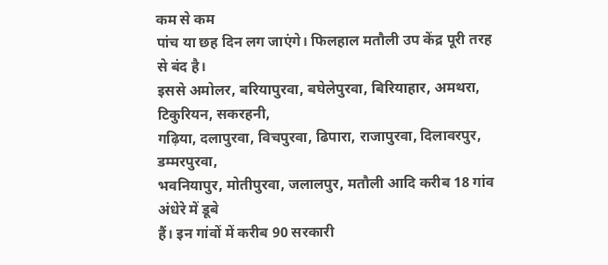कम से कम
पांच या छह दिन लग जाएंगे। फिलहाल मतौली उप केंद्र पूरी तरह से बंद है।
इससे अमोलर, बरियापुरवा, बघेलेपुरवा, बिरियाहार, अमथरा, टिकुरियन, सकरहनी,
गढ़िया, दलापुरवा, विचपुरवा, ढिपारा, राजापुरवा, दिलावरपुर, डम्मरपुरवा,
भवनियापुर, मोतीपुरवा, जलालपुर, मतौली आदि करीब 18 गांव अंधेरे में डूबे
हैं। इन गांवों में करीब 90 सरकारी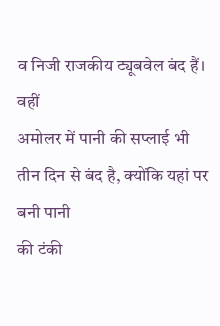व निजी राजकीय ट्यूबवेल बंद हैं।
वहीं
अमोलर में पानी की सप्लाई भी तीन दिन से बंद है, क्योंकि यहां पर बनी पानी
की टंकी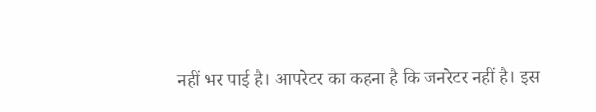नहीं भर पाई है। आपरेटर का कहना है कि जनरेटर नहीं है। इस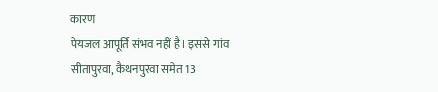कारण
पेयजल आपूर्ति संभव नहीं है। इससे गांव सीतापुरवा, कैथनपुरवा समेत 13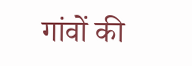गांवों की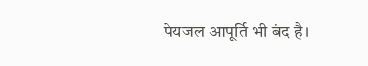पेयजल आपूर्ति भी बंद है।